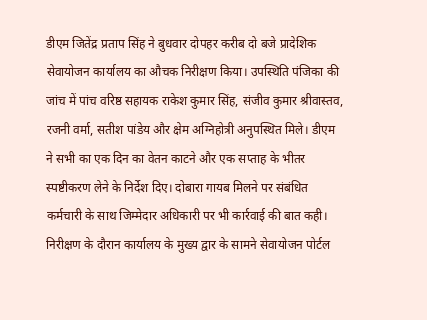डीएम जितेंद्र प्रताप सिंह ने बुधवार दोपहर करीब दो बजे प्रादेशिक सेवायोजन कार्यालय का औचक निरीक्षण किया। उपस्थिति पंजिका की जांच में पांच वरिष्ठ सहायक राकेश कुमार सिंह, संजीव कुमार श्रीवास्तव, रजनी वर्मा, सतीश पांडेय और क्षेम अग्निहोत्री अनुपस्थित मिले। डीएम ने सभी का एक दिन का वेतन काटने और एक सप्ताह के भीतर स्पष्टीकरण लेने के निर्देश दिए। दोबारा गायब मिलने पर संबंधित कर्मचारी के साथ जिम्मेदार अधिकारी पर भी कार्रवाई की बात कही। निरीक्षण के दौरान कार्यालय के मुख्य द्वार के सामने सेवायोजन पोर्टल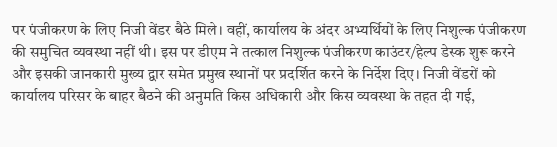पर पंजीकरण के लिए निजी वेंडर बैठे मिले। वहीं, कार्यालय के अंदर अभ्यर्थियों के लिए निशुल्क पंजीकरण की समुचित व्यवस्था नहीं थी। इस पर डीएम ने तत्काल निशुल्क पंजीकरण काउंटर/हेल्प डेस्क शुरू करने और इसकी जानकारी मुख्य द्वार समेत प्रमुख स्थानों पर प्रदर्शित करने के निर्देश दिए। निजी वेंडरों को कार्यालय परिसर के बाहर बैठने की अनुमति किस अधिकारी और किस व्यवस्था के तहत दी गई,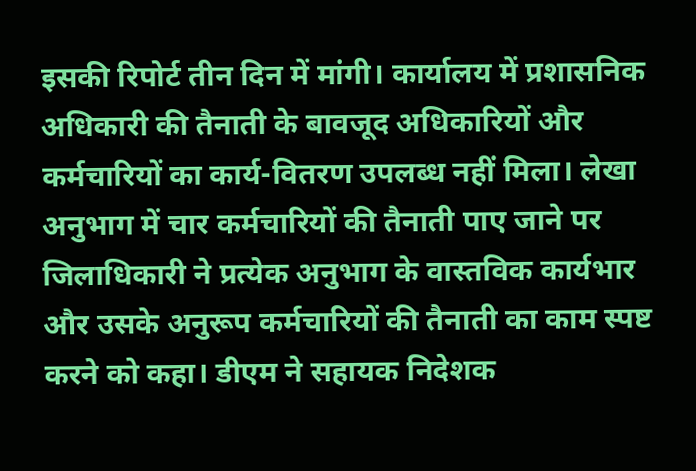इसकी रिपोर्ट तीन दिन में मांगी। कार्यालय में प्रशासनिक अधिकारी की तैनाती के बावजूद अधिकारियों और कर्मचारियों का कार्य-वितरण उपलब्ध नहीं मिला। लेखा अनुभाग में चार कर्मचारियों की तैनाती पाए जाने पर जिलाधिकारी ने प्रत्येक अनुभाग के वास्तविक कार्यभार और उसके अनुरूप कर्मचारियों की तैनाती का काम स्पष्ट करने को कहा। डीएम ने सहायक निदेशक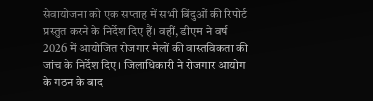सेवायोजना को एक सप्ताह में सभी बिंदुओं की रिपोर्ट प्रस्तुत करने के निर्देश दिए हैं। वहीं, डीएम ने वर्ष 2026 में आयोजित रोजगार मेलों की वास्तविकता की जांच के निर्देश दिए। जिलाधिकारी ने रोजगार आयोग के गठन के बाद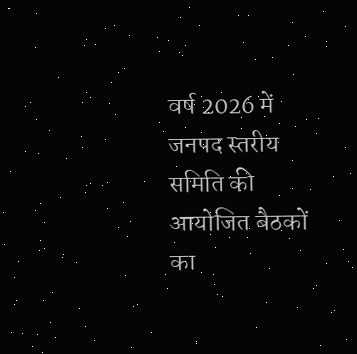वर्ष 2026 में जनपद स्तरीय समिति की आयोजित बैठकों का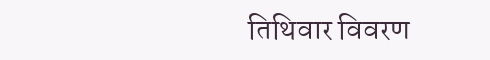तिथिवार विवरण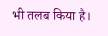भी तलब किया है।